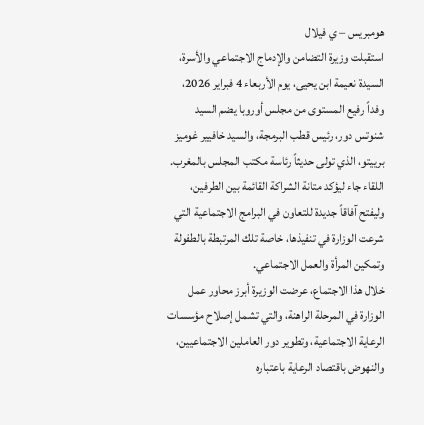هومبريس – ي فيلال
استقبلت وزيرة التضامن والإدماج الاجتماعي والأسرة، السيدة نعيمة ابن يحيى، يوم الأربعاء 4 فبراير 2026، وفداً رفيع المستوى من مجلس أوروبا يضم السيد شنوتس دور، رئيس قطب البرمجة، والسيد خافيير غوميز برييتو، الذي تولى حديثاً رئاسة مكتب المجلس بالمغرب.
اللقاء جاء ليؤكد متانة الشراكة القائمة بين الطرفين، وليفتح آفاقاً جديدة للتعاون في البرامج الاجتماعية التي شرعت الوزارة في تنفيذها، خاصة تلك المرتبطة بالطفولة وتمكين المرأة والعمل الاجتماعي.
خلال هذا الاجتماع، عرضت الوزيرة أبرز محاور عمل الوزارة في المرحلة الراهنة، والتي تشمل إصلاح مؤسسات الرعاية الاجتماعية، وتطوير دور العاملين الاجتماعيين، والنهوض باقتصاد الرعاية باعتباره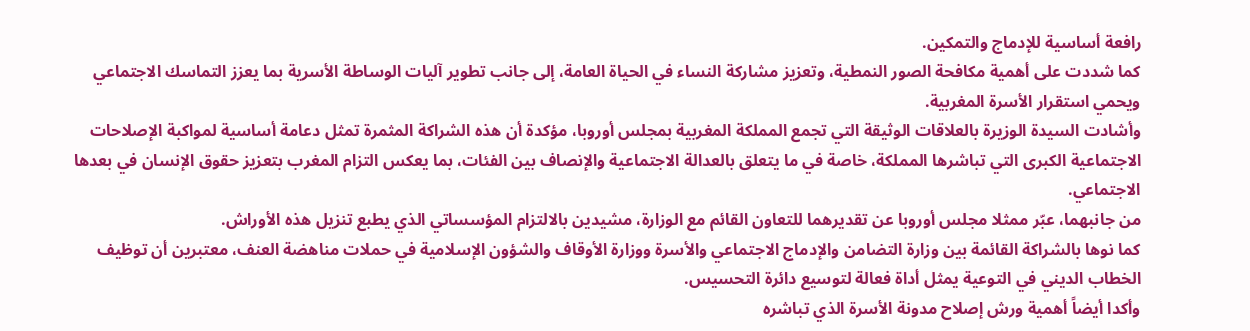رافعة أساسية للإدماج والتمكين.
كما شددت على أهمية مكافحة الصور النمطية، وتعزيز مشاركة النساء في الحياة العامة، إلى جانب تطوير آليات الوساطة الأسرية بما يعزز التماسك الاجتماعي ويحمي استقرار الأسرة المغربية.
وأشادت السيدة الوزيرة بالعلاقات الوثيقة التي تجمع المملكة المغربية بمجلس أوروبا، مؤكدة أن هذه الشراكة المثمرة تمثل دعامة أساسية لمواكبة الإصلاحات الاجتماعية الكبرى التي تباشرها المملكة، خاصة في ما يتعلق بالعدالة الاجتماعية والإنصاف بين الفئات، بما يعكس التزام المغرب بتعزيز حقوق الإنسان في بعدها الاجتماعي.
من جانبهما، عبّر ممثلا مجلس أوروبا عن تقديرهما للتعاون القائم مع الوزارة، مشيدين بالالتزام المؤسساتي الذي يطبع تنزيل هذه الأوراش.
كما نوها بالشراكة القائمة بين وزارة التضامن والإدماج الاجتماعي والأسرة ووزارة الأوقاف والشؤون الإسلامية في حملات مناهضة العنف، معتبرين أن توظيف الخطاب الديني في التوعية يمثل أداة فعالة لتوسيع دائرة التحسيس.
وأكدا أيضاً أهمية ورش إصلاح مدونة الأسرة الذي تباشره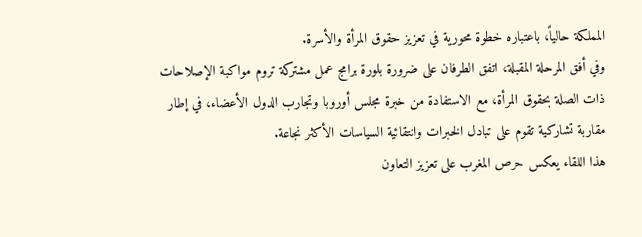المملكة حالياً، باعتباره خطوة محورية في تعزيز حقوق المرأة والأسرة.
وفي أفق المرحلة المقبلة، اتفق الطرفان على ضرورة بلورة برامج عمل مشتركة تروم مواكبة الإصلاحات ذات الصلة بحقوق المرأة، مع الاستفادة من خبرة مجلس أوروبا وتجارب الدول الأعضاء، في إطار مقاربة تشاركية تقوم على تبادل الخبرات وانتقائية السياسات الأكثر نجاعة.
هذا اللقاء يعكس حرص المغرب على تعزيز التعاون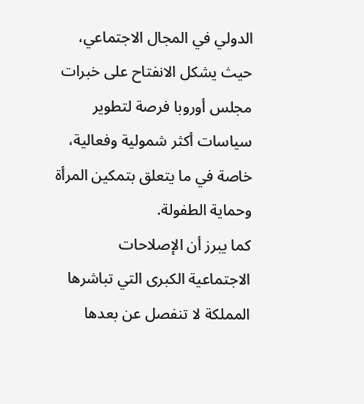الدولي في المجال الاجتماعي، حيث يشكل الانفتاح على خبرات مجلس أوروبا فرصة لتطوير سياسات أكثر شمولية وفعالية، خاصة في ما يتعلق بتمكين المرأة وحماية الطفولة.
كما يبرز أن الإصلاحات الاجتماعية الكبرى التي تباشرها المملكة لا تنفصل عن بعدها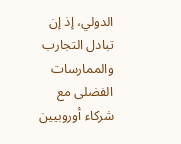الدولي، إذ إن تبادل التجارب والممارسات الفضلى مع شركاء أوروبيين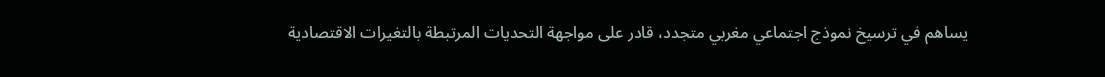يساهم في ترسيخ نموذج اجتماعي مغربي متجدد، قادر على مواجهة التحديات المرتبطة بالتغيرات الاقتصادية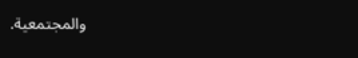والمجتمعية.